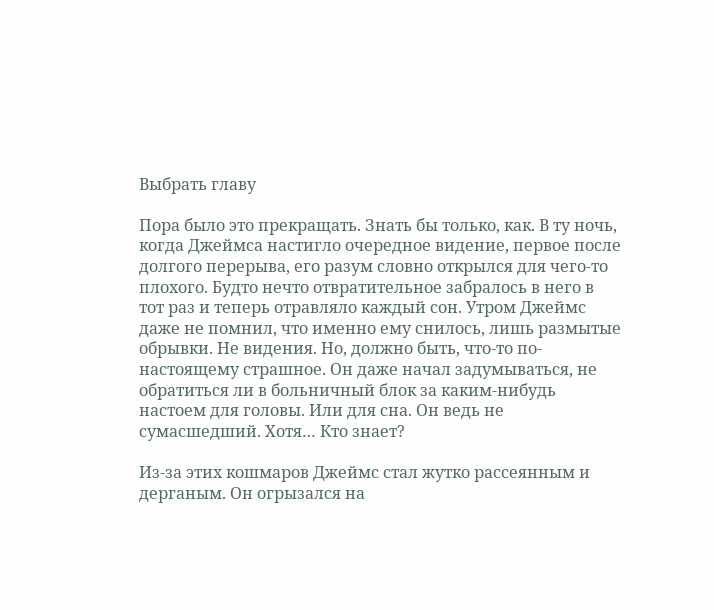Выбрать главу

Пора было это прекращать. Знать бы только, как. В ту ночь, когда Джеймса настигло очередное видение, первое после долгого перерыва, его разум словно открылся для чего-то плохого. Будто нечто отвратительное забралось в него в тот раз и теперь отравляло каждый сон. Утром Джеймс даже не помнил, что именно ему снилось, лишь размытые обрывки. Не видения. Но, должно быть, что-то по-настоящему страшное. Он даже начал задумываться, не обратиться ли в больничный блок за каким-нибудь настоем для головы. Или для сна. Он ведь не сумасшедший. Хотя… Кто знает?

Из-за этих кошмаров Джеймс стал жутко рассеянным и дерганым. Он огрызался на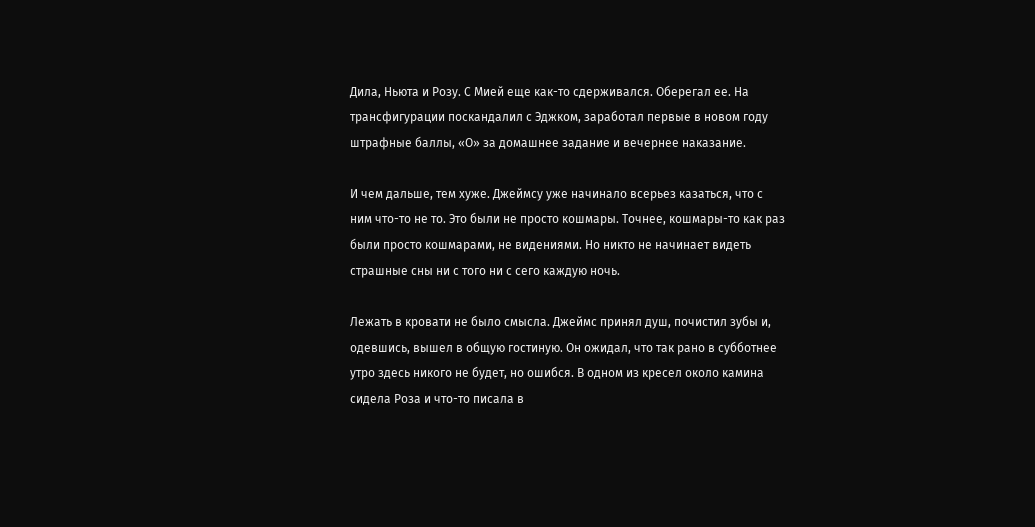Дила, Ньюта и Розу. С Мией еще как-то сдерживался. Оберегал ее. На трансфигурации поскандалил с Эджком, заработал первые в новом году штрафные баллы, «О» за домашнее задание и вечернее наказание.

И чем дальше, тем хуже. Джеймсу уже начинало всерьез казаться, что с ним что-то не то. Это были не просто кошмары. Точнее, кошмары-то как раз были просто кошмарами, не видениями. Но никто не начинает видеть страшные сны ни с того ни с сего каждую ночь.

Лежать в кровати не было смысла. Джеймс принял душ, почистил зубы и, одевшись, вышел в общую гостиную. Он ожидал, что так рано в субботнее утро здесь никого не будет, но ошибся. В одном из кресел около камина сидела Роза и что-то писала в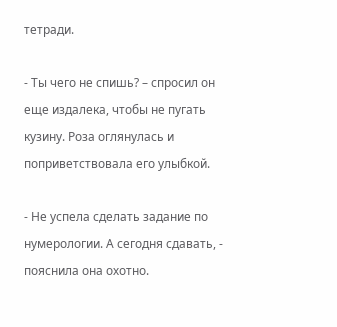тетради.

- Ты чего не спишь? – спросил он еще издалека, чтобы не пугать кузину. Роза оглянулась и поприветствовала его улыбкой.

- Не успела сделать задание по нумерологии. А сегодня сдавать, - пояснила она охотно.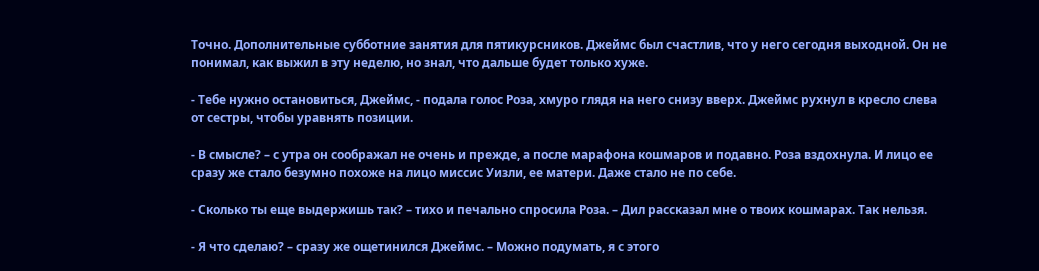Точно. Дополнительные субботние занятия для пятикурсников. Джеймс был счастлив, что у него сегодня выходной. Он не понимал, как выжил в эту неделю, но знал, что дальше будет только хуже.

- Тебе нужно остановиться, Джеймс, - подала голос Роза, хмуро глядя на него снизу вверх. Джеймс рухнул в кресло слева от сестры, чтобы уравнять позиции.

- В смысле? – с утра он соображал не очень и прежде, а после марафона кошмаров и подавно. Роза вздохнула. И лицо ее сразу же стало безумно похоже на лицо миссис Уизли, ее матери. Даже стало не по себе.

- Сколько ты еще выдержишь так? – тихо и печально спросила Роза. – Дил рассказал мне о твоих кошмарах. Так нельзя.

- Я что сделаю? – сразу же ощетинился Джеймс. – Можно подумать, я с этого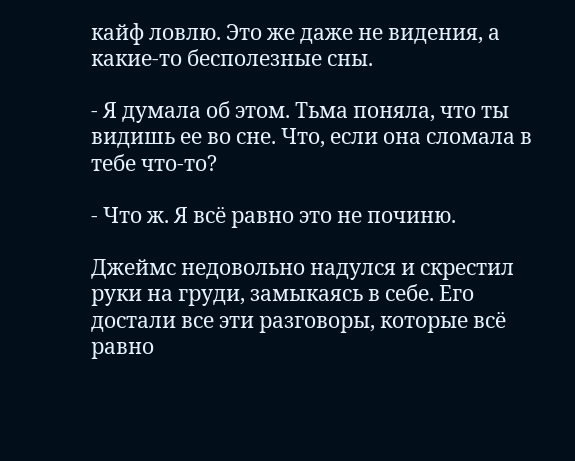кайф ловлю. Это же даже не видения, а какие-то бесполезные сны.

- Я думала об этом. Тьма поняла, что ты видишь ее во сне. Что, если она сломала в тебе что-то?

- Что ж. Я всё равно это не починю.

Джеймс недовольно надулся и скрестил руки на груди, замыкаясь в себе. Его достали все эти разговоры, которые всё равно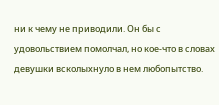ни к чему не приводили. Он бы с удовольствием помолчал, но кое-что в словах девушки всколыхнуло в нем любопытство.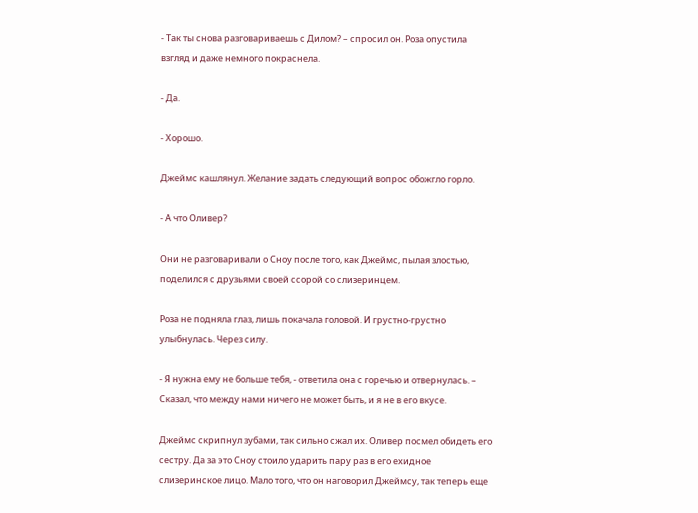- Так ты снова разговариваешь с Дилом? – спросил он. Роза опустила взгляд и даже немного покраснела.

- Да.

- Хорошо.

Джеймс кашлянул. Желание задать следующий вопрос обожгло горло.

- А что Оливер?

Они не разговаривали о Сноу после того, как Джеймс, пылая злостью, поделился с друзьями своей ссорой со слизеринцем.

Роза не подняла глаз, лишь покачала головой. И грустно-грустно улыбнулась. Через силу.

- Я нужна ему не больше тебя, - ответила она с горечью и отвернулась. – Сказал, что между нами ничего не может быть, и я не в его вкусе.

Джеймс скрипнул зубами, так сильно сжал их. Оливер посмел обидеть его сестру. Да за это Сноу стоило ударить пару раз в его ехидное слизеринское лицо. Мало того, что он наговорил Джеймсу, так теперь еще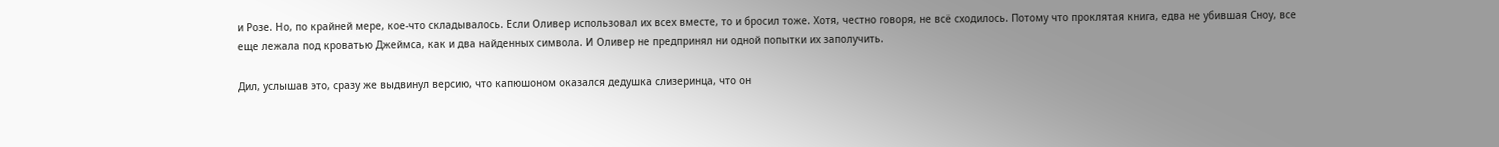и Розе. Но, по крайней мере, кое-что складывалось. Если Оливер использовал их всех вместе, то и бросил тоже. Хотя, честно говоря, не всё сходилось. Потому что проклятая книга, едва не убившая Сноу, все еще лежала под кроватью Джеймса, как и два найденных символа. И Оливер не предпринял ни одной попытки их заполучить.

Дил, услышав это, сразу же выдвинул версию, что капюшоном оказался дедушка слизеринца, что он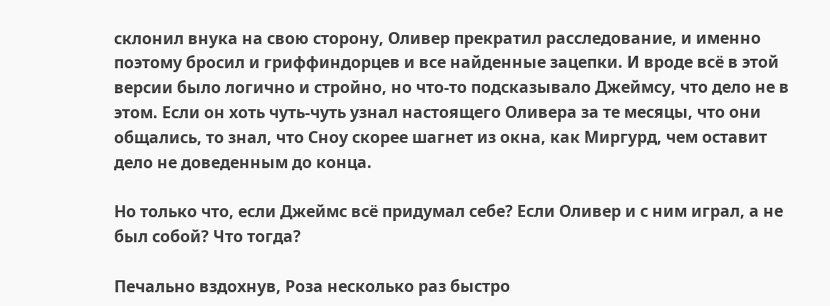склонил внука на свою сторону, Оливер прекратил расследование, и именно поэтому бросил и гриффиндорцев и все найденные зацепки. И вроде всё в этой версии было логично и стройно, но что-то подсказывало Джеймсу, что дело не в этом. Если он хоть чуть-чуть узнал настоящего Оливера за те месяцы, что они общались, то знал, что Сноу скорее шагнет из окна, как Миргурд, чем оставит дело не доведенным до конца.

Но только что, если Джеймс всё придумал себе? Если Оливер и с ним играл, а не был собой? Что тогда?

Печально вздохнув, Роза несколько раз быстро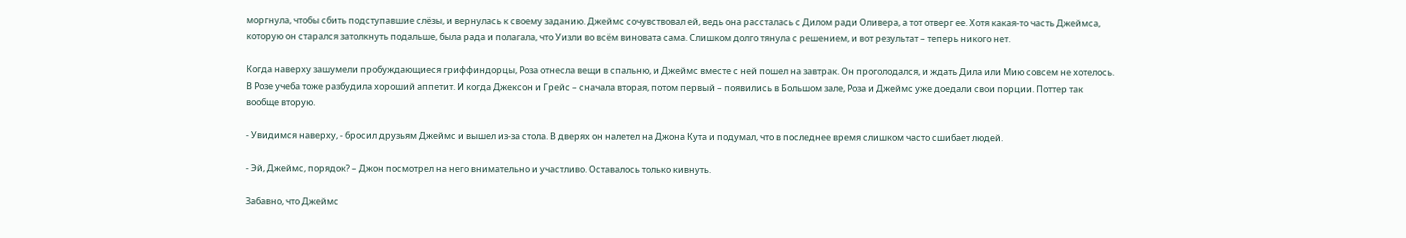моргнула, чтобы сбить подступавшие слёзы, и вернулась к своему заданию. Джеймс сочувствовал ей, ведь она рассталась с Дилом ради Оливера, а тот отверг ее. Хотя какая-то часть Джеймса, которую он старался затолкнуть подальше, была рада и полагала, что Уизли во всём виновата сама. Слишком долго тянула с решением, и вот результат – теперь никого нет.

Когда наверху зашумели пробуждающиеся гриффиндорцы, Роза отнесла вещи в спальню, и Джеймс вместе с ней пошел на завтрак. Он проголодался, и ждать Дила или Мию совсем не хотелось. В Розе учеба тоже разбудила хороший аппетит. И когда Джексон и Грейс – сначала вторая, потом первый – появились в Большом зале, Роза и Джеймс уже доедали свои порции. Поттер так вообще вторую.

- Увидимся наверху, - бросил друзьям Джеймс и вышел из-за стола. В дверях он налетел на Джона Кута и подумал, что в последнее время слишком часто сшибает людей.

- Эй, Джеймс, порядок? – Джон посмотрел на него внимательно и участливо. Оставалось только кивнуть.

Забавно, что Джеймс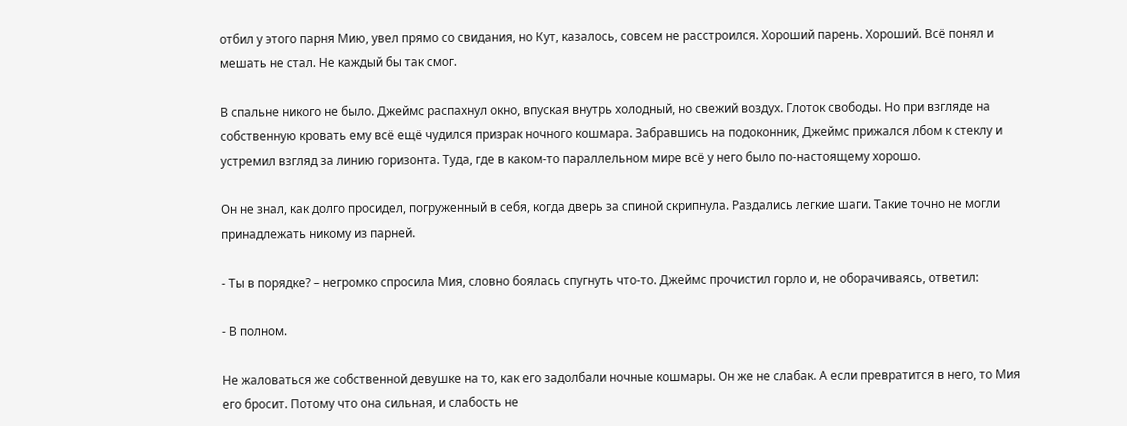отбил у этого парня Мию, увел прямо со свидания, но Кут, казалось, совсем не расстроился. Хороший парень. Хороший. Всё понял и мешать не стал. Не каждый бы так смог.

В спальне никого не было. Джеймс распахнул окно, впуская внутрь холодный, но свежий воздух. Глоток свободы. Но при взгляде на собственную кровать ему всё ещё чудился призрак ночного кошмара. Забравшись на подоконник, Джеймс прижался лбом к стеклу и устремил взгляд за линию горизонта. Туда, где в каком-то параллельном мире всё у него было по-настоящему хорошо.

Он не знал, как долго просидел, погруженный в себя, когда дверь за спиной скрипнула. Раздались легкие шаги. Такие точно не могли принадлежать никому из парней.

- Ты в порядке? – негромко спросила Мия, словно боялась спугнуть что-то. Джеймс прочистил горло и, не оборачиваясь, ответил:

- В полном.

Не жаловаться же собственной девушке на то, как его задолбали ночные кошмары. Он же не слабак. А если превратится в него, то Мия его бросит. Потому что она сильная, и слабость не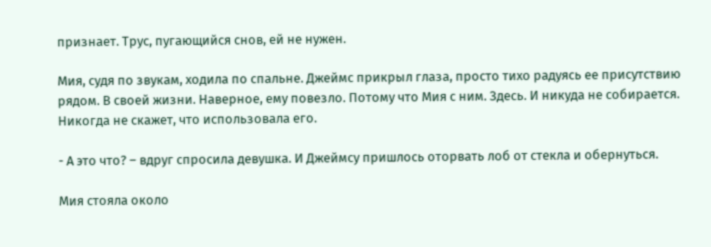признает. Трус, пугающийся снов, ей не нужен.

Мия, судя по звукам, ходила по спальне. Джеймс прикрыл глаза, просто тихо радуясь ее присутствию рядом. В своей жизни. Наверное, ему повезло. Потому что Мия с ним. Здесь. И никуда не собирается. Никогда не скажет, что использовала его.

- А это что? – вдруг спросила девушка. И Джеймсу пришлось оторвать лоб от стекла и обернуться.

Мия стояла около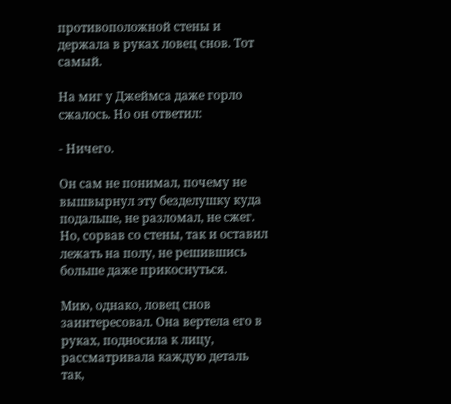противоположной стены и держала в руках ловец снов. Тот самый.

На миг у Джеймса даже горло сжалось. Но он ответил:

- Ничего.

Он сам не понимал, почему не вышвырнул эту безделушку куда подальше, не разломал, не сжег. Но, сорвав со стены, так и оставил лежать на полу, не решившись больше даже прикоснуться.

Мию, однако, ловец снов заинтересовал. Она вертела его в руках, подносила к лицу, рассматривала каждую деталь так,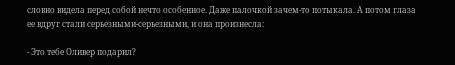словно видела перед собой нечто особенное. Даже палочкой зачем-то потыкала. А потом глаза ее вдруг стали серьезными-серьезными, и она произнесла:

- Это тебе Оливер подарил?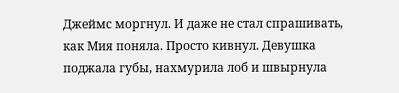Джеймс моргнул. И даже не стал спрашивать, как Мия поняла. Просто кивнул. Девушка поджала губы, нахмурила лоб и швырнула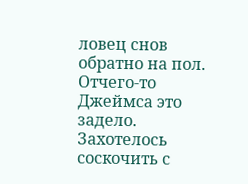ловец снов обратно на пол. Отчего-то Джеймса это задело. Захотелось соскочить с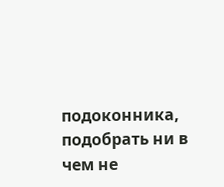подоконника, подобрать ни в чем не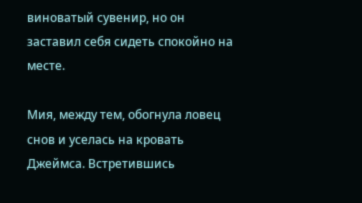виноватый сувенир, но он заставил себя сидеть спокойно на месте.

Мия, между тем, обогнула ловец снов и уселась на кровать Джеймса. Встретившись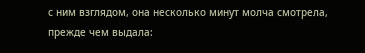с ним взглядом, она несколько минут молча смотрела, прежде чем выдала: